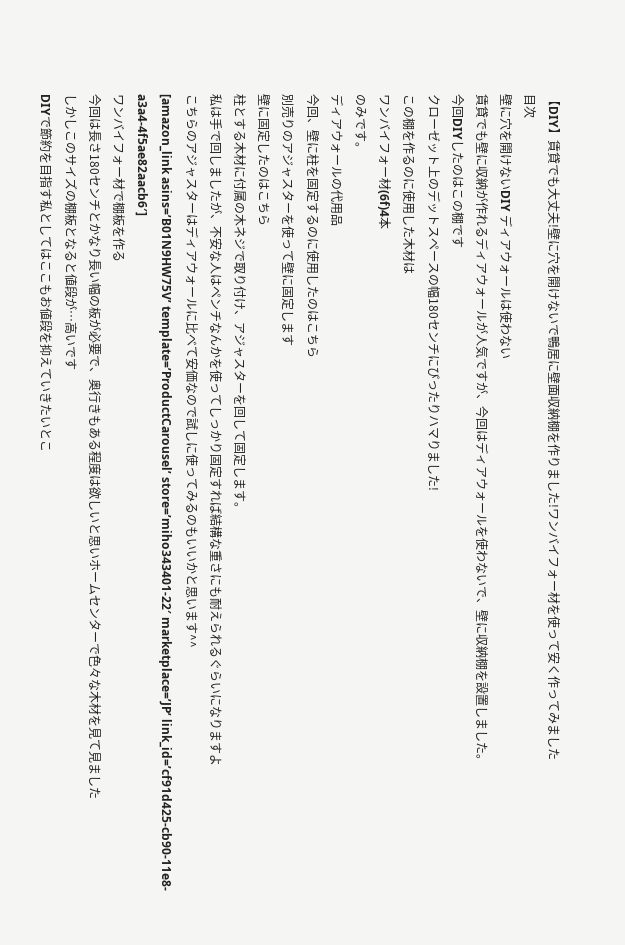【DIY】賃貸でも大丈夫!壁に穴を開けないで鴨居に壁面収納棚を作りました!ワンバイフォー材を使って安く作ってみました
目次
壁に穴を開けないDIY ディアウォールは使わない
賃貸でも壁に収納が作れるディアウォールが人気ですが、今回はディアウォールを使わないで、壁に収納棚を設置しました。
今回DIYしたのはこの棚です
クローゼット上のデットスペースの幅180センチにぴったりハマりました!
この棚を作るのに使用した木材は
ワンバイフォー材(6f)4本
のみです。
ディアウォールの代用品
今回、壁に柱を固定するのに使用したのはこちら
別売りのアジャスターを使って壁に固定します
壁に固定したのはこちら
柱とする木材に付属の木ネジで取り付け、アジャスターを回して固定します。
私は手で回しましたが、不安な人はペンチなんかを使ってしっかり固定すれば結構な重さにも耐えられるぐらいになりますよ
こちらのアジャスターはディアウォールに比べて安価なので試しに使ってみるのもいいかと思います^^
[amazon_link asins=’B01N9HW75V’ template=’ProductCarousel’ store=’miho343401-22′ marketplace=’JP’ link_id=’cf91d425-cb90-11e8-a3a4-4f5ae82aacb6′]
ワンバイフォー材で棚板を作る
今回は長さ180センチとかなり長い幅の板が必要で、奥行きもある程度は欲しいと思いホームセンターで色々な木材を見て見ました
しかしこのサイズの棚板となると値段が…高いです
DIYで節約を目指す私としてはここもお値段を抑えていきたいとこ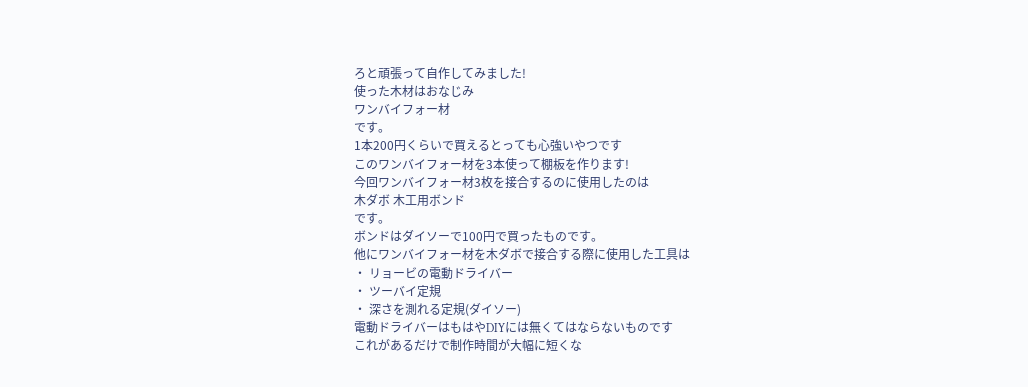ろと頑張って自作してみました!
使った木材はおなじみ
ワンバイフォー材
です。
1本200円くらいで買えるとっても心強いやつです
このワンバイフォー材を3本使って棚板を作ります!
今回ワンバイフォー材3枚を接合するのに使用したのは
木ダボ 木工用ボンド
です。
ボンドはダイソーで100円で買ったものです。
他にワンバイフォー材を木ダボで接合する際に使用した工具は
・ リョービの電動ドライバー
・ ツーバイ定規
・ 深さを測れる定規(ダイソー)
電動ドライバーはもはやDIYには無くてはならないものです
これがあるだけで制作時間が大幅に短くな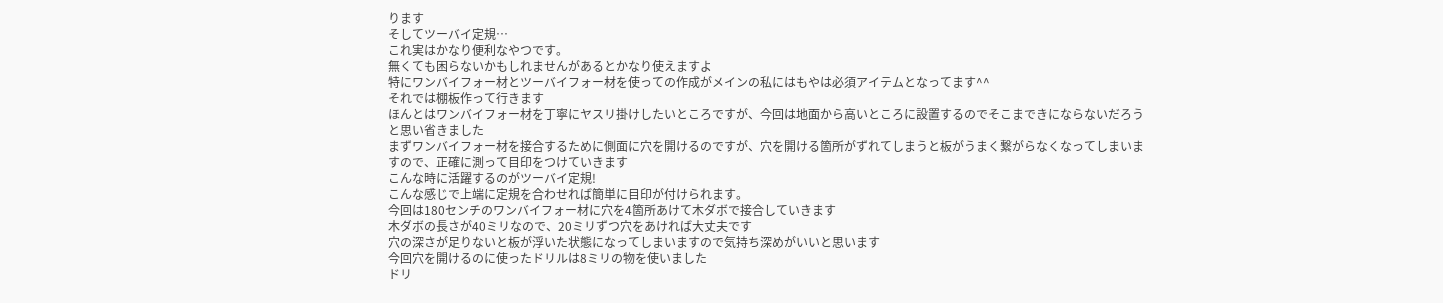ります
そしてツーバイ定規…
これ実はかなり便利なやつです。
無くても困らないかもしれませんがあるとかなり使えますよ
特にワンバイフォー材とツーバイフォー材を使っての作成がメインの私にはもやは必須アイテムとなってます^^
それでは棚板作って行きます
ほんとはワンバイフォー材を丁寧にヤスリ掛けしたいところですが、今回は地面から高いところに設置するのでそこまできにならないだろうと思い省きました
まずワンバイフォー材を接合するために側面に穴を開けるのですが、穴を開ける箇所がずれてしまうと板がうまく繋がらなくなってしまいますので、正確に測って目印をつけていきます
こんな時に活躍するのがツーバイ定規!
こんな感じで上端に定規を合わせれば簡単に目印が付けられます。
今回は180センチのワンバイフォー材に穴を4箇所あけて木ダボで接合していきます
木ダボの長さが40ミリなので、20ミリずつ穴をあければ大丈夫です
穴の深さが足りないと板が浮いた状態になってしまいますので気持ち深めがいいと思います
今回穴を開けるのに使ったドリルは8ミリの物を使いました
ドリ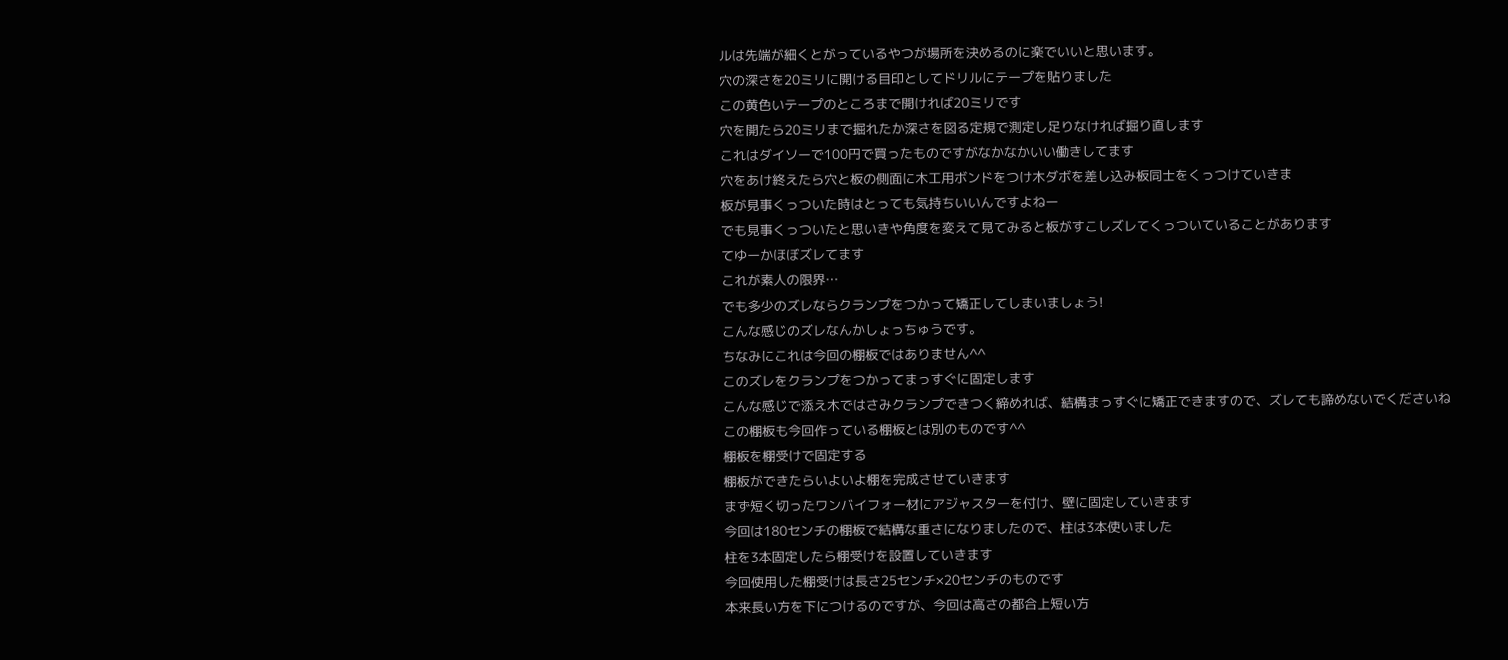ルは先端が細くとがっているやつが場所を決めるのに楽でいいと思います。
穴の深さを20ミリに開ける目印としてドリルにテープを貼りました
この黄色いテープのところまで開ければ20ミリです
穴を開たら20ミリまで掘れたか深さを図る定規で測定し足りなければ掘り直します
これはダイソーで100円で買ったものですがなかなかいい働きしてます
穴をあけ終えたら穴と板の側面に木工用ボンドをつけ木ダボを差し込み板同士をくっつけていきま
板が見事くっついた時はとっても気持ちいいんですよねー
でも見事くっついたと思いきや角度を変えて見てみると板がすこしズレてくっついていることがあります
てゆーかほぼズレてます
これが素人の限界…
でも多少のズレならクランプをつかって矯正してしまいましょう!
こんな感じのズレなんかしょっちゅうです。
ちなみにこれは今回の棚板ではありません^^
このズレをクランプをつかってまっすぐに固定します
こんな感じで添え木ではさみクランプできつく締めれば、結構まっすぐに矯正できますので、ズレても諦めないでくださいね
この棚板も今回作っている棚板とは別のものです^^
棚板を棚受けで固定する
棚板ができたらいよいよ棚を完成させていきます
まず短く切ったワンバイフォー材にアジャスターを付け、壁に固定していきます
今回は180センチの棚板で結構な重さになりましたので、柱は3本使いました
柱を3本固定したら棚受けを設置していきます
今回使用した棚受けは長さ25センチ×20センチのものです
本来長い方を下につけるのですが、今回は高さの都合上短い方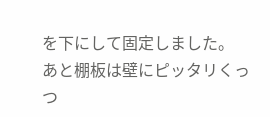を下にして固定しました。
あと棚板は壁にピッタリくっつ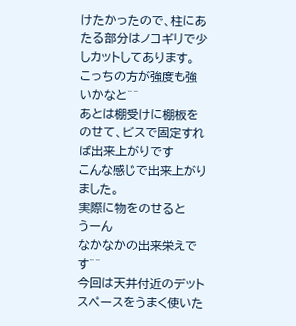けたかったので、柱にあたる部分はノコギリで少しカットしてあります。
こっちの方が強度も強いかなと^^
あとは棚受けに棚板をのせて、ビスで固定すれば出来上がりです
こんな感じで出来上がりました。
実際に物をのせると
うーん
なかなかの出来栄えです^^
今回は天井付近のデットスペースをうまく使いた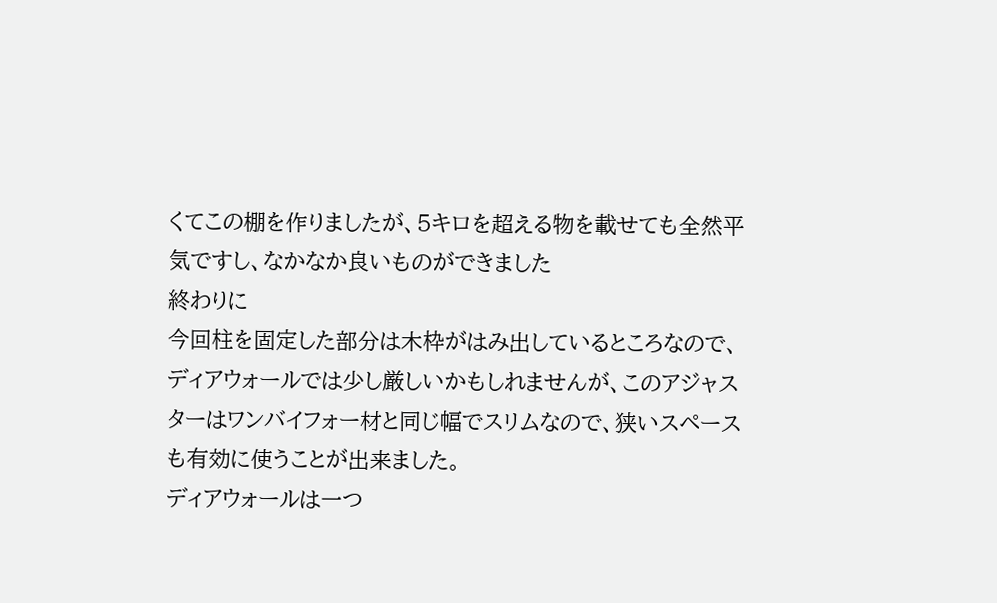くてこの棚を作りましたが、5キロを超える物を載せても全然平気ですし、なかなか良いものができました
終わりに
今回柱を固定した部分は木枠がはみ出しているところなので、ディアウォールでは少し厳しいかもしれませんが、このアジャスターはワンバイフォー材と同じ幅でスリムなので、狭いスペースも有効に使うことが出来ました。
ディアウォールは一つ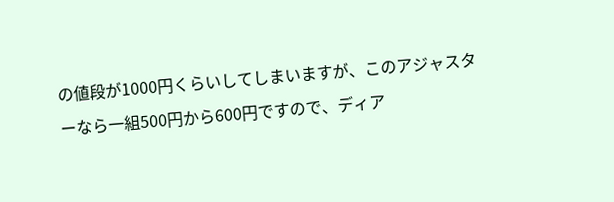の値段が1000円くらいしてしまいますが、このアジャスターなら一組500円から600円ですので、ディア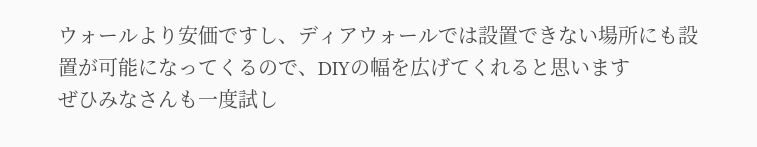ウォールより安価ですし、ディアウォールでは設置できない場所にも設置が可能になってくるので、DIYの幅を広げてくれると思います
ぜひみなさんも一度試し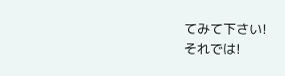てみて下さい!
それでは!